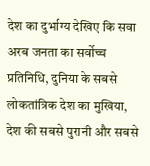देश का दुर्भाग्य देखिए कि सवा अरब जनता का सर्वोच्च प्रतिनिधि, दुनिया के सबसे लोकतांत्रिक देश का मुखिया, देश की सबसे पुरानी और सबसे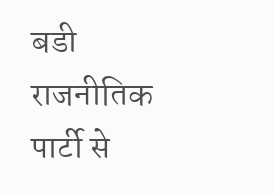बडी राजनीतिक पार्टी से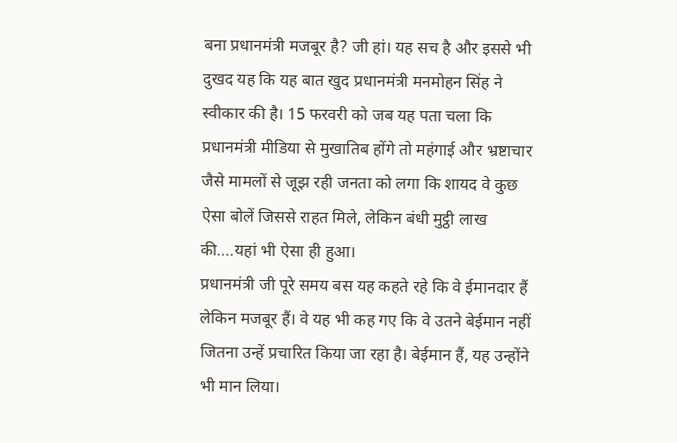बना प्रधानमंत्री मजबूर है? जी हां। यह सच है और इससे भी दुखद यह कि यह बात खुद प्रधानमंत्री मनमोहन सिंह ने स्वीकार की है। 15 फरवरी को जब यह पता चला कि प्रधानमंत्री मीडिया से मुखातिब होंगे तो महंगाई और भ्रष्टाचार जैसे मामलों से जूझ रही जनता को लगा कि शायद वे कुछ ऐसा बोलें जिससे राहत मिले, लेकिन बंधी मुट्ठी लाख की….यहां भी ऐसा ही हुआ।
प्रधानमंत्री जी पूरे समय बस यह कहते रहे कि वे ईमानदार हैं लेकिन मजबूर हैं। वे यह भी कह गए कि वे उतने बेईमान नहीं जितना उन्हें प्रचारित किया जा रहा है। बेईमान हैं, यह उन्होंने भी मान लिया।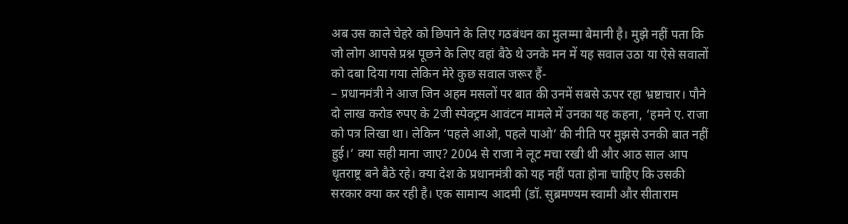अब उस काले चेहरे को छिपाने के लिए गठबंधन का मुलम्मा बेमानी है। मुझे नहीं पता कि जो लोग आपसे प्रश्न पूछने के लिए वहां बैठे थे उनके मन में यह सवाल उठा या ऐसे सवालों को दबा दिया गया लेकिन मेरे कुछ सवाल जरूर हैं-
– प्रधानमंत्री ने आज जिन अहम मसलों पर बात की उनमें सबसे ऊपर रहा भ्रष्टाचार। पौने दो लाख करोड रुपए के 2जी स्पेक्ट्रम आवंटन मामले में उनका यह कहना, ‘हमने ए. राजा को पत्र लिखा था। लेकिन ‘पहले आओ, पहले पाओ’ की नीति पर मुझसे उनकी बात नहीं हुई।‘ क्या सही माना जाए? 2004 से राजा ने लूट मचा रखी थी और आठ साल आप धृतराष्ट्र बने बैठे रहे। क्या देश के प्रधानमंत्री को यह नहीं पता होना चाहिए कि उसकी सरकार क्या कर रही है। एक सामान्य आदमी (डॉ. सुब्रमण्यम स्वामी और सीताराम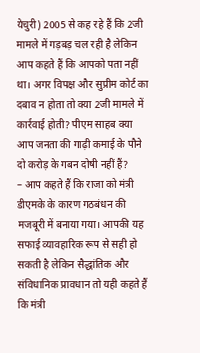येचुरी) 2005 से कह रहे हैं कि 2जी मामले में गड़बड़ चल रही है लेकिन आप कहते हैं कि आपको पता नहीं था। अगर विपक्ष और सुप्रीम कोर्ट का दबाव न होता तो क्या 2जी मामले में कार्रवाई होती? पीएम साहब क्या आप जनता की गाढ़ी कमाई के पौने दो करोड़ के गबन दोषी नहीं हैं?
– आप कहते हैं कि राजा को मंत्री डीएमके के कारण गठबंधन की मजबूरी में बनाया गया। आपकी यह सफाई व्यावहारिक रूप से सही हो सकती है लेकिन सैद्धांतिक और संविधानिक प्रावधान तो यही कहते हैं कि मंत्री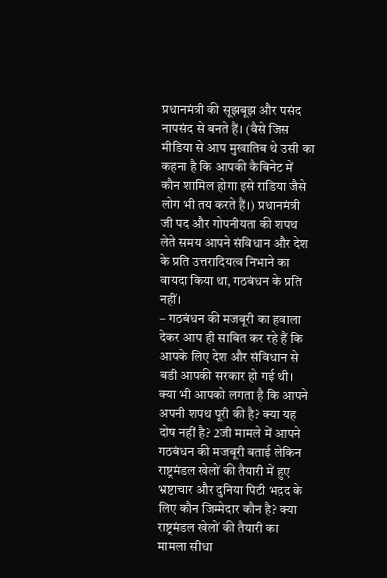प्रधानमंत्री की सूझबूझ और पसंद नापसंद से बनते हैं। (वैसे जिस मीडिया से आप मुखातिब थे उसी का कहना है कि आपकी कैबिनेट में कौन शामिल होगा इसे राडिया जैसे लोग भी तय करते हैं।) प्रधानमंत्री जी पद और गोपनीयता की शपथ लेते समय आपने संविधान और देश के प्रति उत्तरादियत्व निभाने का वायदा किया था, गठबंधन के प्रति नहीं।
– गठबंधन की मजबूरी का हवाला देकर आप ही साबित कर रहे हैं कि आपके लिए देश और संविधान से बडी आपकी सरकार हो गई थी। क्या भी आपको लगता है कि आपने अपनी शपथ पूरी की है? क्या यह दोष नहीं है? 2जी मामले में आपने गठबंधन की मजबूरी बताई लेकिन राष्ट्रमंडल खेलों की तैयारी में हुए भ्रष्टाचार और दुनिया पिटी भद़द के लिए कौन जिम्मेदार कौन है? क्या राष्ट्रमंडल खेलों की तैयारी का मामला सीधा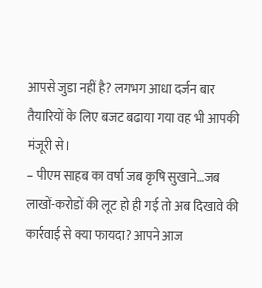आपसे जुडा नहीं है? लगभग आधा दर्जन बार तैयारियों के लिए बजट बढाया गया वह भी आपकी मंजूरी से।
– पीएम साहब का वर्षा जब कृषि सुखाने…जब लाखों-करोडों की लूट हो ही गई तो अब दिखावे की कार्रवाई से क्या फायदा? आपने आज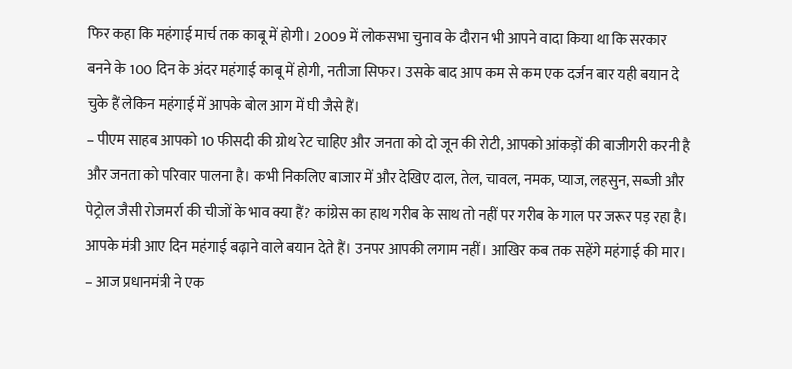फिर कहा कि महंगाई मार्च तक काबू में होगी। 2009 में लोकसभा चुनाव के दौरान भी आपने वादा किया था कि सरकार बनने के 100 दिन के अंदर महंगाई काबू में होगी, नतीजा सिफर। उसके बाद आप कम से कम एक दर्जन बार यही बयान दे चुके हैं लेकिन महंगाई में आपके बोल आग में घी जैसे हैं।
– पीएम साहब आपको 10 फीसदी की ग्रोथ रेट चाहिए और जनता को दो जून की रोटी, आपको आंकड़ों की बाजीगरी करनी है और जनता को परिवार पालना है। कभी निकलिए बाजार में और देखिए दाल, तेल, चावल, नमक, प्याज, लहसुन, सब्जी और पेट्रोल जैसी रोजमर्रा की चीजों के भाव क्या हैं? कांग्रेस का हाथ गरीब के साथ तो नहीं पर गरीब के गाल पर जरूर पड़ रहा है। आपके मंत्री आए दिन महंगाई बढ़ाने वाले बयान देते हैं। उनपर आपकी लगाम नहीं। आखिर कब तक सहेंगे महंगाई की मार।
– आज प्रधानमंत्री ने एक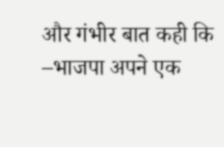और गंभीर बात कही कि –भाजपा अपने एक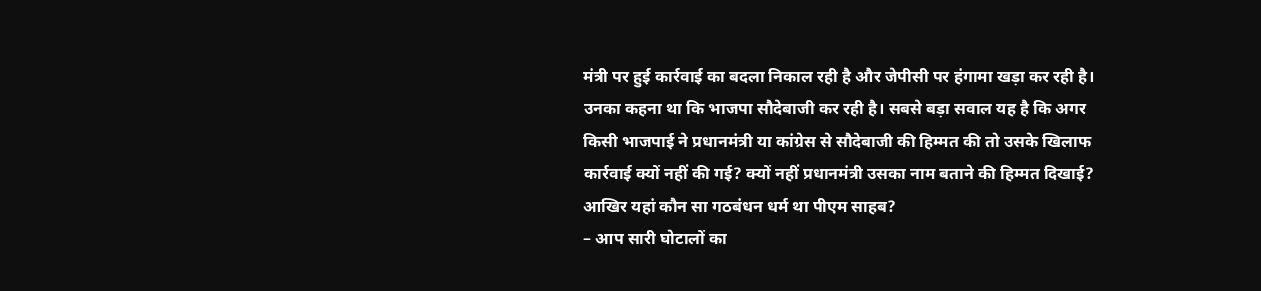मंत्री पर हुई कार्रवाई का बदला निकाल रही है और जेपीसी पर हंगामा खड़ा कर रही है। उनका कहना था कि भाजपा सौदेबाजी कर रही है। सबसे बड़ा सवाल यह है कि अगर किसी भाजपाई ने प्रधानमंत्री या कांग्रेस से सौदेबाजी की हिम्मत की तो उसके खिलाफ कार्रवाई क्यों नहीं की गई? क्यों नहीं प्रधानमंत्री उसका नाम बताने की हिम्मत दिखाई? आखिर यहां कौन सा गठबंधन धर्म था पीएम साहब?
– आप सारी घोटालों का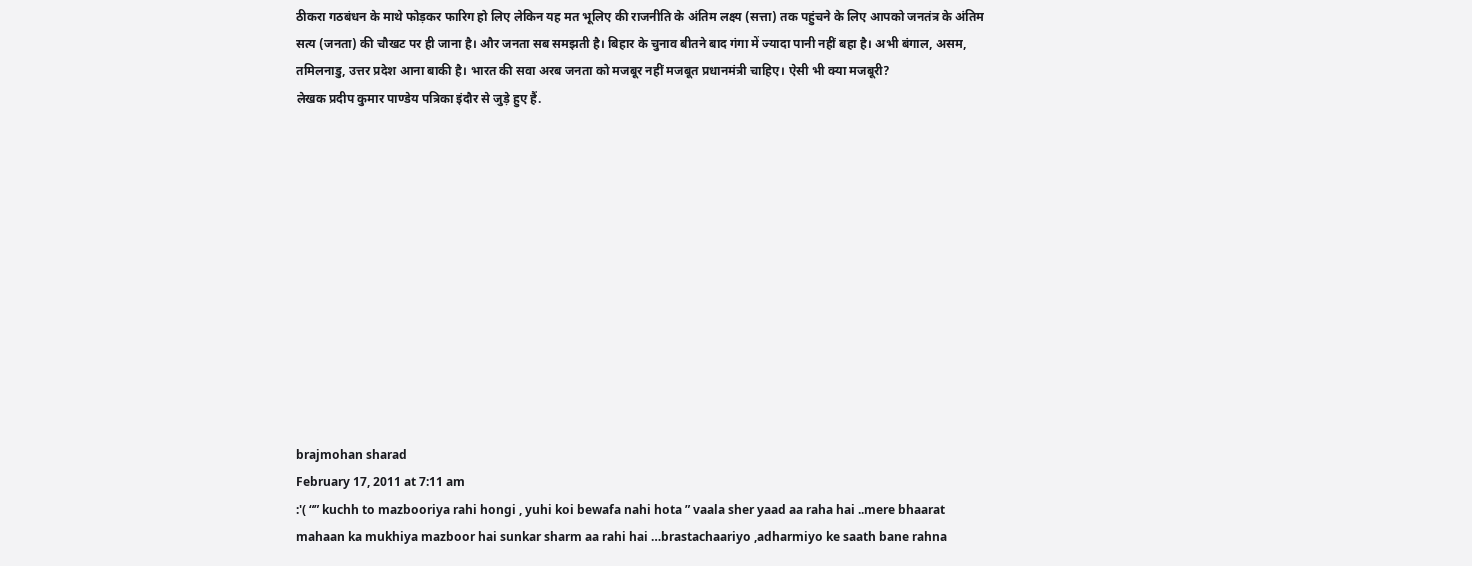ठीकरा गठबंधन के माथे फोड़कर फारिग हो लिए लेकिन यह मत भूलिए की राजनीति के अंतिम लक्ष्य (सत्ता) तक पहुंचने के लिए आपको जनतंत्र के अंतिम सत्य (जनता) की चौखट पर ही जाना है। और जनता सब समझती है। बिहार के चुनाव बीतने बाद गंगा में ज्यादा पानी नहीं बहा है। अभी बंगाल, असम, तमिलनाडु, उत्तर प्रदेश आना बाकी है। भारत की सवा अरब जनता को मजबूर नहीं मजबूत प्रधानमंत्री चाहिए। ऐसी भी क्या मजबूरी?
लेखक प्रदीप कुमार पाण्डेय पत्रिका इंदौर से जुड़े हुए हैं.












brajmohan sharad
February 17, 2011 at 7:11 am
:'( “” kuchh to mazbooriya rahi hongi , yuhi koi bewafa nahi hota ” vaala sher yaad aa raha hai ..mere bhaarat mahaan ka mukhiya mazboor hai sunkar sharm aa rahi hai …brastachaariyo ,adharmiyo ke saath bane rahna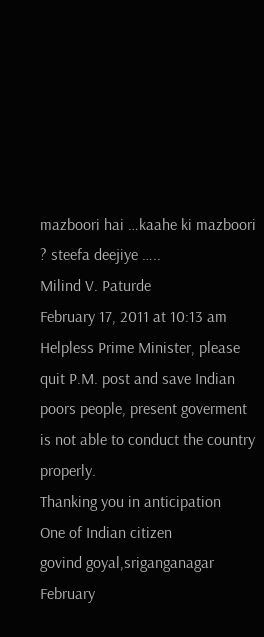mazboori hai …kaahe ki mazboori ? steefa deejiye …..
Milind V. Paturde
February 17, 2011 at 10:13 am
Helpless Prime Minister, please quit P.M. post and save Indian poors people, present goverment is not able to conduct the country properly.
Thanking you in anticipation
One of Indian citizen
govind goyal,sriganganagar
February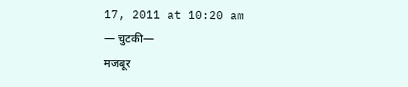17, 2011 at 10:20 am
— चुटकी—
मजबूर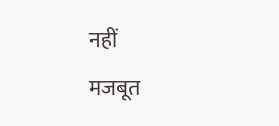नहीं
मजबूत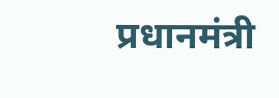प्रधानमंत्री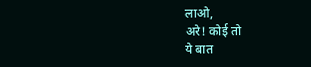लाओ,
अरे! कोई तो
ये बात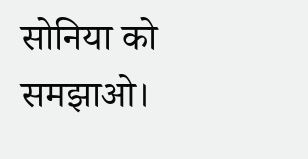सोनिया को
समझाओ।